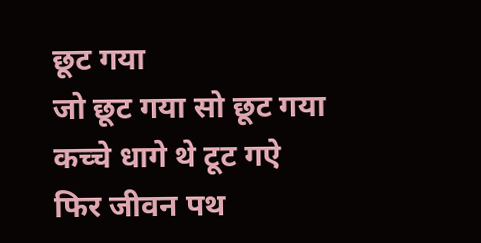छूट गया
जो छूट गया सो छूट गया
कच्चे धागे थे टूट गऐ
फिर जीवन पथ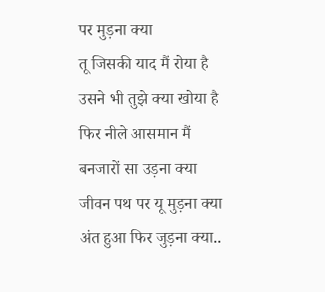पर मुड़ना क्या
तू जिसकी याद मैं रोया है
उसने भी तुझे क्या खोया है
फिर नीले आसमान मैं
बनजारों सा उड़ना क्या
जीवन पथ पर यू मुड़ना क्या
अंत हुआ फिर जुड़ना क्या..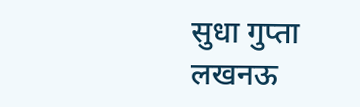सुधा गुप्ता
लखनऊ